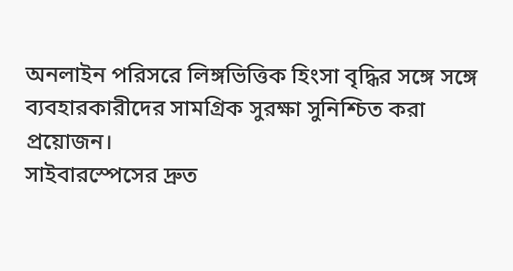অনলাইন পরিসরে লিঙ্গভিত্তিক হিংসা বৃদ্ধির সঙ্গে সঙ্গে ব্যবহারকারীদের সামগ্রিক সুরক্ষা সুনিশ্চিত করা প্রয়োজন।
সাইবারস্পেসের দ্রুত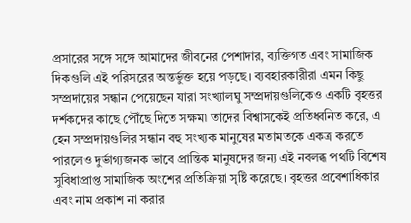প্রসারের সঙ্গে সঙ্গে আমাদের জীবনের পেশাদার, ব্যক্তিগত এবং সামাজিক দিকগুলি এই পরিসরের অন্তর্ভুক্ত হয়ে পড়ছে। ব্যবহারকারীরা এমন কিছু সম্প্রদায়ের সন্ধান পেয়েছেন যারা সংখ্যালঘু সম্প্রদায়গুলিকেও একটি বৃহত্তর দর্শকদের কাছে পৌঁছে দিতে সক্ষম৷ তাদের বিশ্বাসকেই প্রতিধ্বনিত করে, এ হেন সম্প্রদায়গুলির সন্ধান বহু সংখ্যক মানুষের মতামতকে একত্র করতে পারলেও দুর্ভাগ্যজনক ভাবে প্রান্তিক মানুষদের জন্য এই নবলব্ধ পথটি বিশেষ সুবিধাপ্রাপ্ত সামাজিক অংশের প্রতিক্রিয়া সৃষ্টি করেছে। বৃহত্তর প্রবেশাধিকার এবং নাম প্রকাশ না করার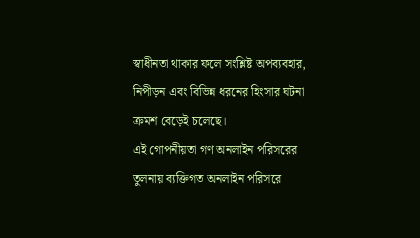স্বাধীনতা থাকার ফলে সংশ্লিষ্ট অপব্যবহার, নিপীড়ন এবং বিভিন্ন ধরনের হিংসার ঘটনা ক্রমশ বেড়েই চলেছে।
এই গোপনীয়তা গণ অনলাইন পরিসরের তুলনায় ব্যক্তিগত অনলাইন পরিসরে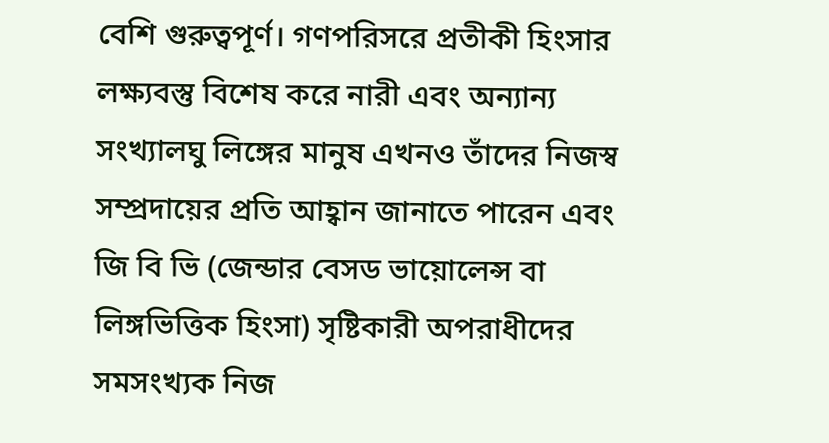বেশি গুরুত্বপূর্ণ। গণপরিসরে প্রতীকী হিংসার লক্ষ্যবস্তু বিশেষ করে নারী এবং অন্যান্য সংখ্যালঘু লিঙ্গের মানুষ এখনও তাঁদের নিজস্ব সম্প্রদায়ের প্রতি আহ্বান জানাতে পারেন এবং জি বি ভি (জেন্ডার বেসড ভায়োলেন্স বা লিঙ্গভিত্তিক হিংসা) সৃষ্টিকারী অপরাধীদের সমসংখ্যক নিজ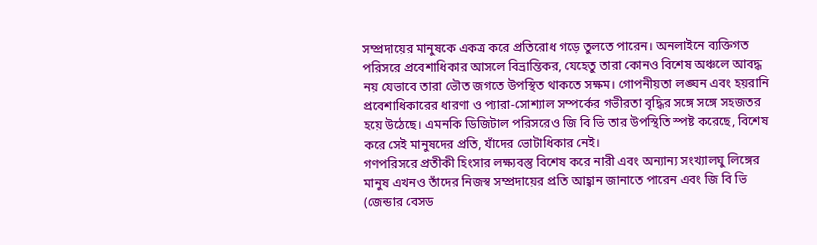সম্প্রদায়ের মানুষকে একত্র করে প্রতিরোধ গড়ে তুলতে পারেন। অনলাইনে ব্যক্তিগত পরিসরে প্রবেশাধিকার আসলে বিভ্রান্তিকর, যেহেতু তারা কোনও বিশেষ অঞ্চলে আবদ্ধ নয় যেভাবে তারা ভৌত জগতে উপস্থিত থাকতে সক্ষম। গোপনীয়তা লঙ্ঘন এবং হয়রানি প্রবেশাধিকারের ধারণা ও প্যারা-সোশ্যাল সম্পর্কের গভীরতা বৃদ্ধির সঙ্গে সঙ্গে সহজতর হয়ে উঠেছে। এমনকি ডিজিটাল পরিসরেও জি বি ভি তার উপস্থিতি স্পষ্ট করেছে, বিশেষ করে সেই মানুষদের প্রতি, যাঁদের ভোটাধিকার নেই।
গণপরিসরে প্রতীকী হিংসার লক্ষ্যবস্তু বিশেষ করে নারী এবং অন্যান্য সংখ্যালঘু লিঙ্গের মানুষ এখনও তাঁদের নিজস্ব সম্প্রদায়ের প্রতি আহ্বান জানাতে পারেন এবং জি বি ভি (জেন্ডার বেসড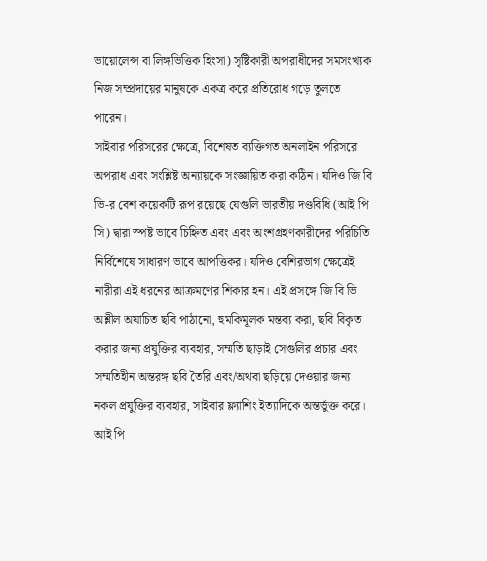ভায়োলেন্স বা লিঙ্গভিত্তিক হিংসা) সৃষ্টিকারী অপরাধীদের সমসংখ্যক নিজ সম্প্রদায়ের মানুষকে একত্র করে প্রতিরোধ গড়ে তুলতে পারেন।
সাইবার পরিসরের ক্ষেত্রে, বিশেষত ব্যক্তিগত অনলাইন পরিসরে অপরাধ এবং সংশ্লিষ্ট অন্যায়কে সংজ্ঞায়িত করা কঠিন। যদিও জি বি ভি-র বেশ কয়েকটি রূপ রয়েছে যেগুলি ভারতীয় দণ্ডবিধি (আই পি সি) দ্বারা স্পষ্ট ভাবে চিহ্নিত এবং এবং অংশগ্রহণকারীদের পরিচিতি নির্বিশেষে সাধারণ ভাবে আপত্তিকর। যদিও বেশিরভাগ ক্ষেত্রেই নারীরা এই ধরনের আক্রমণের শিকার হন। এই প্রসঙ্গে জি বি ভি অশ্লীল অযাচিত ছবি পাঠানো, হুমকিমূলক মন্তব্য করা, ছবি বিকৃত করার জন্য প্রযুক্তির ব্যবহার, সম্মতি ছাড়াই সেগুলির প্রচার এবং সম্মতিহীন অন্তরঙ্গ ছবি তৈরি এবং/অথবা ছড়িয়ে দেওয়ার জন্য নকল প্রযুক্তির ব্যবহার, সাইবার ফ্ল্যাশিং ইত্যাদিকে অন্তর্ভুক্ত করে। আই পি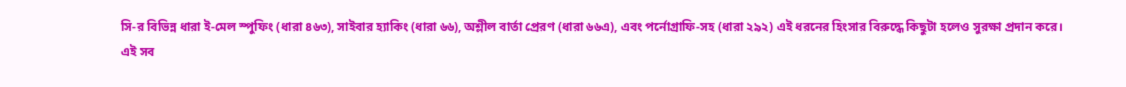সি-র বিভিন্ন ধারা ই-মেল স্পুফিং (ধারা ৪৬৩), সাইবার হ্যাকিং (ধারা ৬৬), অশ্লীল বার্তা প্রেরণ (ধারা ৬৬এ), এবং পর্নোগ্রাফি-সহ (ধারা ২৯২) এই ধরনের হিংসার বিরুদ্ধে কিছুটা হলেও সুরক্ষা প্রদান করে।
এই সব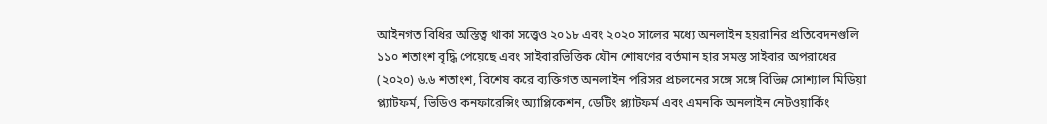আইনগত বিধির অস্তিত্ব থাকা সত্ত্বেও ২০১৮ এবং ২০২০ সালের মধ্যে অনলাইন হয়রানির প্রতিবেদনগুলি ১১০ শতাংশ বৃদ্ধি পেয়েছে এবং সাইবারভিত্তিক যৌন শোষণের বর্তমান হার সমস্ত সাইবার অপরাধের (২০২০) ৬.৬ শতাংশ, বিশেষ করে ব্যক্তিগত অনলাইন পরিসর প্রচলনের সঙ্গে সঙ্গে বিভিন্ন সোশ্যাল মিডিয়া প্ল্যাটফর্ম, ভিডিও কনফারেন্সিং অ্যাপ্লিকেশন, ডেটিং প্ল্যাটফর্ম এবং এমনকি অনলাইন নেটওয়ার্কিং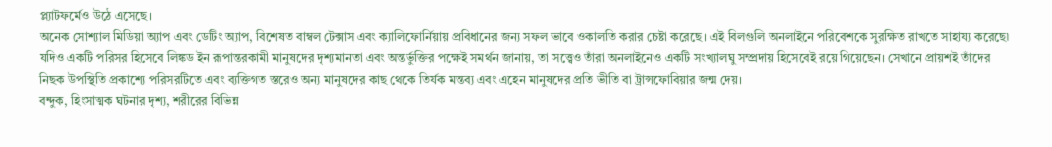প্ল্যাটফর্মেও উঠে এসেছে।
অনেক সোশ্যাল মিডিয়া অ্যাপ এবং ডেটিং অ্যাপ, বিশেষত বাম্বল টেক্সাস এবং ক্যালিফোর্নিয়ায় প্রবিধানের জন্য সফল ভাবে ওকালতি করার চেষ্টা করেছে। এই বিলগুলি অনলাইনে পরিবেশকে সুরক্ষিত রাখতে সাহায্য করেছে৷
যদিও একটি পরিসর হিসেবে লিঙ্কড ইন রূপান্তরকামী মানুষদের দৃশ্যমানতা এবং অন্তর্ভুক্তির পক্ষেই সমর্থন জানায়, তা সত্ত্বেও তাঁরা অনলাইনেও একটি সংখ্যালঘু সম্প্রদায় হিসেবেই রয়ে গিয়েছেন। সেখানে প্রায়শই তাঁদের নিছক উপস্থিতি প্রকাশ্যে পরিসরটিতে এবং ব্যক্তিগত স্তরেও অন্য মানুষদের কাছ থেকে তির্যক মন্তব্য এবং এহেন মানুষদের প্রতি ভীতি বা ট্রান্সফোবিয়ার জন্ম দেয়।
বন্দুক, হিংসাত্মক ঘটনার দৃশ্য, শরীরের বিভিন্ন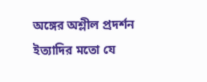অঙ্গের অশ্লীল প্রদর্শন ইত্যাদির মতো যে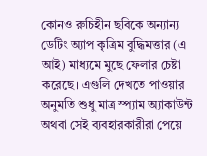কোনও রুচিহীন ছবিকে অন্যান্য ডেটিং অ্যাপ কৃত্রিম বুদ্ধিমত্তার (এ আই) মাধ্যমে মুছে ফেলার চেষ্টা করেছে। এগুলি দেখতে পাওয়ার অনুমতি শুধু মাত্র স্প্যাম অ্যাকাউন্ট অথবা সেই ব্যবহারকারীরা পেয়ে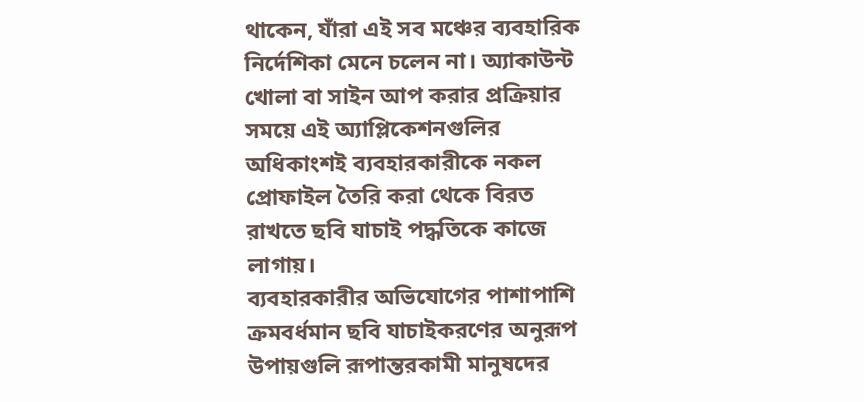থাকেন, যাঁরা এই সব মঞ্চের ব্যবহারিক নির্দেশিকা মেনে চলেন না। অ্যাকাউন্ট খোলা বা সাইন আপ করার প্রক্রিয়ার সময়ে এই অ্যাপ্লিকেশনগুলির অধিকাংশই ব্যবহারকারীকে নকল প্রোফাইল তৈরি করা থেকে বিরত রাখতে ছবি যাচাই পদ্ধতিকে কাজে লাগায়।
ব্যবহারকারীর অভিযোগের পাশাপাশি ক্রমবর্ধমান ছবি যাচাইকরণের অনুরূপ উপায়গুলি রূপান্তরকামী মানুষদের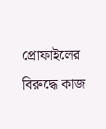প্রোফাইলের বিরুদ্ধে কাজ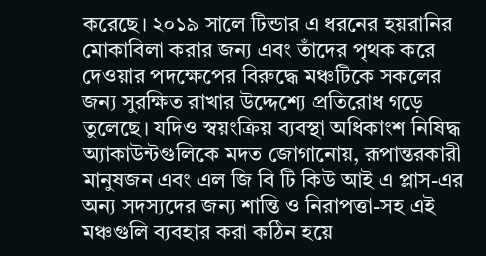করেছে। ২০১৯ সালে টিন্ডার এ ধরনের হয়রানির মোকাবিলা করার জন্য এবং তাঁদের পৃথক করে দেওয়ার পদক্ষেপের বিরুদ্ধে মঞ্চটিকে সকলের জন্য সুরক্ষিত রাখার উদ্দেশ্যে প্রতিরোধ গড়ে তুলেছে। যদিও স্বয়ংক্রিয় ব্যবস্থা অধিকাংশ নিষিদ্ধ অ্যাকাউন্টগুলিকে মদত জোগানোয়, রূপান্তরকারী মানুষজন এবং এল জি বি টি কিউ আই এ প্লাস-এর অন্য সদস্যদের জন্য শান্তি ও নিরাপত্তা-সহ এই মঞ্চগুলি ব্যবহার করা কঠিন হয়ে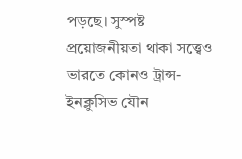পড়ছে। সুস্পষ্ট প্রয়োজনীয়তা থাকা সত্ত্বেও ভারতে কোনও ট্রান্স-ইনক্লুসিভ যৌন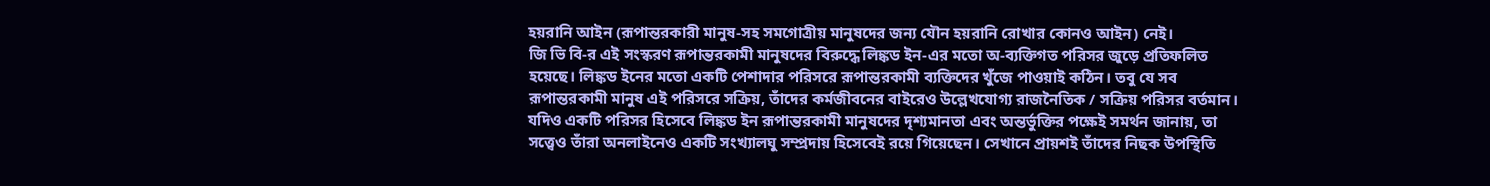হয়রানি আইন (রূপান্তরকারী মানুষ-সহ সমগোত্রীয় মানুষদের জন্য যৌন হয়রানি রোখার কোনও আইন) নেই।
জি ভি বি-র এই সংস্করণ রূপান্তরকামী মানুষদের বিরুদ্ধে লিঙ্কড ইন-এর মতো অ-ব্যক্তিগত পরিসর জুড়ে প্রতিফলিত হয়েছে। লিঙ্কড ইনের মতো একটি পেশাদার পরিসরে রূপান্তরকামী ব্যক্তিদের খুঁজে পাওয়াই কঠিন। তবু যে সব রূপান্তরকামী মানুষ এই পরিসরে সক্রিয়, তাঁদের কর্মজীবনের বাইরেও উল্লেখযোগ্য রাজনৈতিক / সক্রিয় পরিসর বর্তমান। যদিও একটি পরিসর হিসেবে লিঙ্কড ইন রূপান্তরকামী মানুষদের দৃশ্যমানতা এবং অন্তর্ভুক্তির পক্ষেই সমর্থন জানায়, তা সত্ত্বেও তাঁরা অনলাইনেও একটি সংখ্যালঘু সম্প্রদায় হিসেবেই রয়ে গিয়েছেন। সেখানে প্রায়শই তাঁদের নিছক উপস্থিতি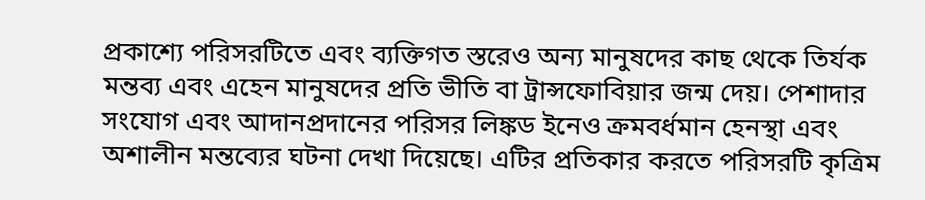প্রকাশ্যে পরিসরটিতে এবং ব্যক্তিগত স্তরেও অন্য মানুষদের কাছ থেকে তির্যক মন্তব্য এবং এহেন মানুষদের প্রতি ভীতি বা ট্রান্সফোবিয়ার জন্ম দেয়। পেশাদার সংযোগ এবং আদানপ্রদানের পরিসর লিঙ্কড ইনেও ক্রমবর্ধমান হেনস্থা এবং অশালীন মন্তব্যের ঘটনা দেখা দিয়েছে। এটির প্রতিকার করতে পরিসরটি কৃত্রিম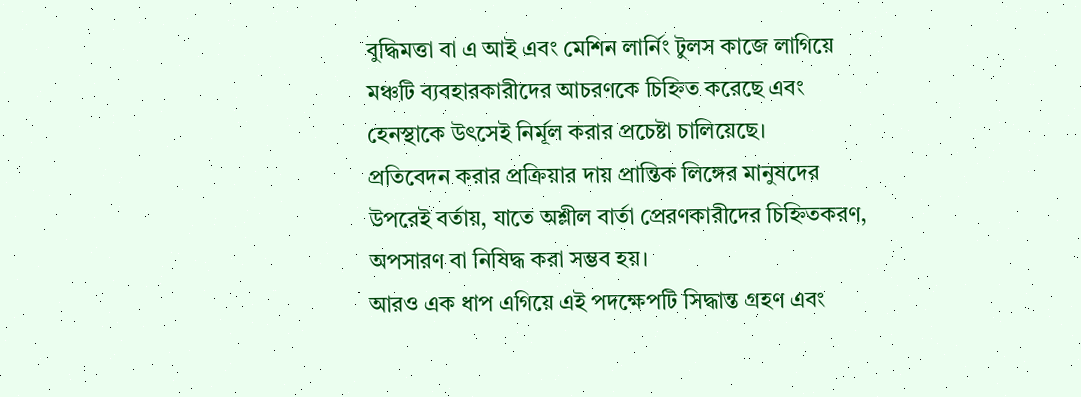বুদ্ধিমত্তা বা এ আই এবং মেশিন লার্নিং টুলস কাজে লাগিয়ে মঞ্চটি ব্যবহারকারীদের আচরণকে চিহ্নিত করেছে এবং হেনস্থাকে উৎসেই নির্মূল করার প্রচেষ্টা চালিয়েছে।
প্রতিবেদন করার প্রক্রিয়ার দায় প্রান্তিক লিঙ্গের মানুষদের উপরেই বর্তায়, যাতে অশ্লীল বার্তা প্রেরণকারীদের চিহ্নিতকরণ, অপসারণ বা নিষিদ্ধ করা সম্ভব হয়।
আরও এক ধাপ এগিয়ে এই পদক্ষেপটি সিদ্ধান্ত গ্রহণ এবং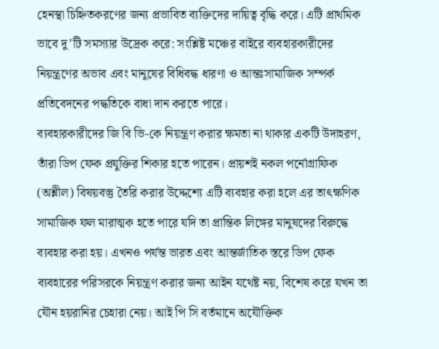হেনস্থা চিহ্নিতকরণের জন্য প্রভাবিত ব্যক্তিদের দায়িত্ব বৃদ্ধি করে। এটি প্রাথমিক ভাবে দু’টি সমস্যার উদ্রেক করে: সংশ্লিষ্ট মঞ্চের বাইরে ব্যবহারকারীদের নিয়ন্ত্রণের অভাব এবং মানুষের বিধিবদ্ধ ধারণা ও আন্তঃসামাজিক সম্পর্ক প্রতিবেদনের পদ্ধতিকে বাধা দান করতে পারে।
ব্যবহারকারীদের জি বি ভি-কে নিয়ন্ত্রণ করার ক্ষমতা না থাকার একটি উদাহরণ, তাঁরা ডিপ ফেক প্রযুক্তির শিকার হতে পারেন। প্রায়শই নকল পর্নোগ্রাফিক (অশ্লীল) বিষয়বস্তু তৈরি করার উদ্দেশ্যে এটি ব্যবহার করা হলে এর তাৎক্ষণিক সামাজিক ফল মারাত্মক হতে পারে যদি তা প্রান্তিক লিঙ্গের মানুষদের বিরুদ্ধে ব্যবহার করা হয়। এখনও পর্যন্ত ভারত এবং আন্তর্জাতিক স্তরে ডিপ ফেক ব্যবহারের পরিসরকে নিয়ন্ত্রণ করার জন্য আইন যথেষ্ট নয়, বিশেষ করে যখন তা যৌন হয়রানির চেহারা নেয়। আই পি সি বর্তমানে অযৌক্তিক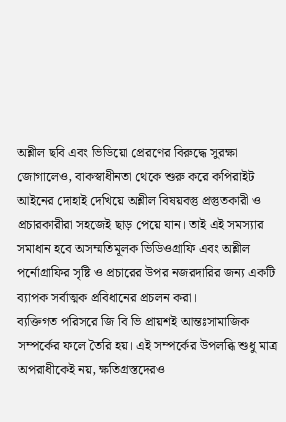অশ্লীল ছবি এবং ভিডিয়ো প্রেরণের বিরুদ্ধে সুরক্ষা জোগালেও, বাকস্বাধীনতা থেকে শুরু করে কপিরাইট আইনের দোহাই দেখিয়ে অশ্লীল বিষয়বস্তু প্রস্তুতকারী ও প্রচারকারীরা সহজেই ছাড় পেয়ে যান। তাই এই সমস্যার সমাধান হবে অসম্মতিমূলক ভিডিওগ্রাফি এবং অশ্লীল পর্নোগ্রাফির সৃষ্টি ও প্রচারের উপর নজরদারির জন্য একটি ব্যাপক সর্বাত্মক প্রবিধানের প্রচলন করা।
ব্যক্তিগত পরিসরে জি বি ভি প্রায়শই আন্তঃসামাজিক সম্পর্কের ফলে তৈরি হয়। এই সম্পর্কের উপলব্ধি শুধু মাত্র অপরাধীকেই নয়, ক্ষতিগ্রস্তদেরও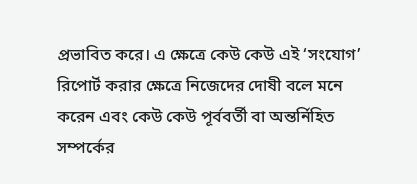প্রভাবিত করে। এ ক্ষেত্রে কেউ কেউ এই ‘সংযোগ’ রিপোর্ট করার ক্ষেত্রে নিজেদের দোষী বলে মনে করেন এবং কেউ কেউ পূর্ববর্তী বা অন্তর্নিহিত সম্পর্কের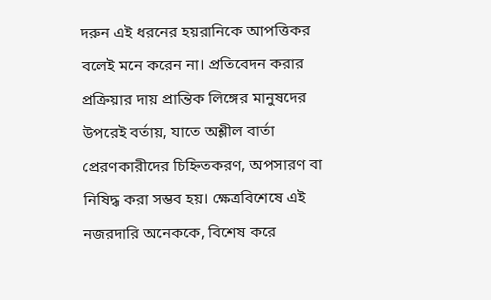দরুন এই ধরনের হয়রানিকে আপত্তিকর বলেই মনে করেন না। প্রতিবেদন করার প্রক্রিয়ার দায় প্রান্তিক লিঙ্গের মানুষদের উপরেই বর্তায়, যাতে অশ্লীল বার্তা প্রেরণকারীদের চিহ্নিতকরণ, অপসারণ বা নিষিদ্ধ করা সম্ভব হয়। ক্ষেত্রবিশেষে এই নজরদারি অনেককে, বিশেষ করে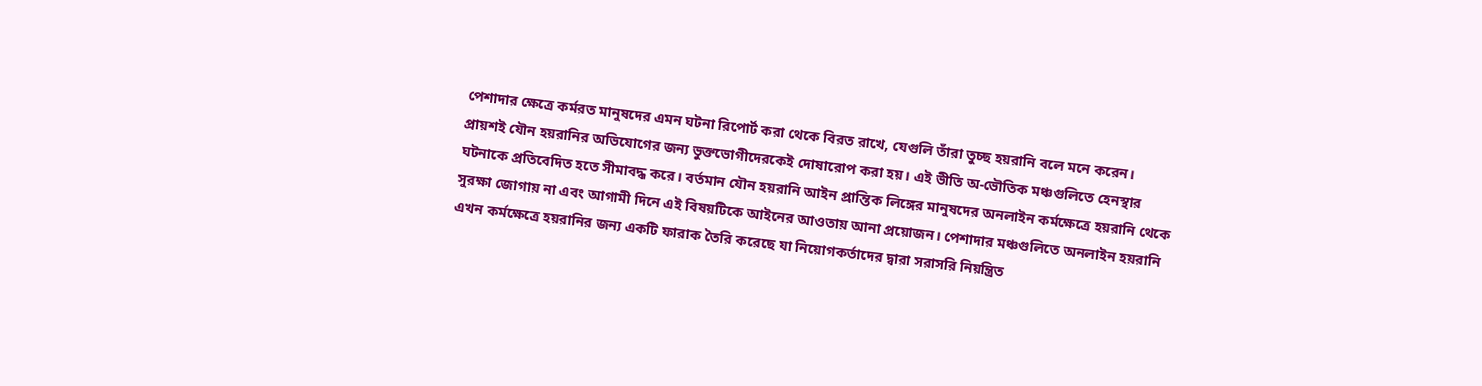পেশাদার ক্ষেত্রে কর্মরত মানুষদের এমন ঘটনা রিপোর্ট করা থেকে বিরত রাখে, যেগুলি তাঁরা তুচ্ছ হয়রানি বলে মনে করেন।
প্রায়শই যৌন হয়রানির অভিযোগের জন্য ভুক্তভোগীদেরকেই দোষারোপ করা হয়। এই ভীতি অ-ভৌতিক মঞ্চগুলিতে হেনস্থার ঘটনাকে প্রতিবেদিত হতে সীমাবদ্ধ করে। বর্তমান যৌন হয়রানি আইন প্রান্তিক লিঙ্গের মানুষদের অনলাইন কর্মক্ষেত্রে হয়রানি থেকে সুরক্ষা জোগায় না এবং আগামী দিনে এই বিষয়টিকে আইনের আওতায় আনা প্রয়োজন। পেশাদার মঞ্চগুলিতে অনলাইন হয়রানি এখন কর্মক্ষেত্রে হয়রানির জন্য একটি ফারাক তৈরি করেছে যা নিয়োগকর্তাদের দ্বারা সরাসরি নিয়ন্ত্রিত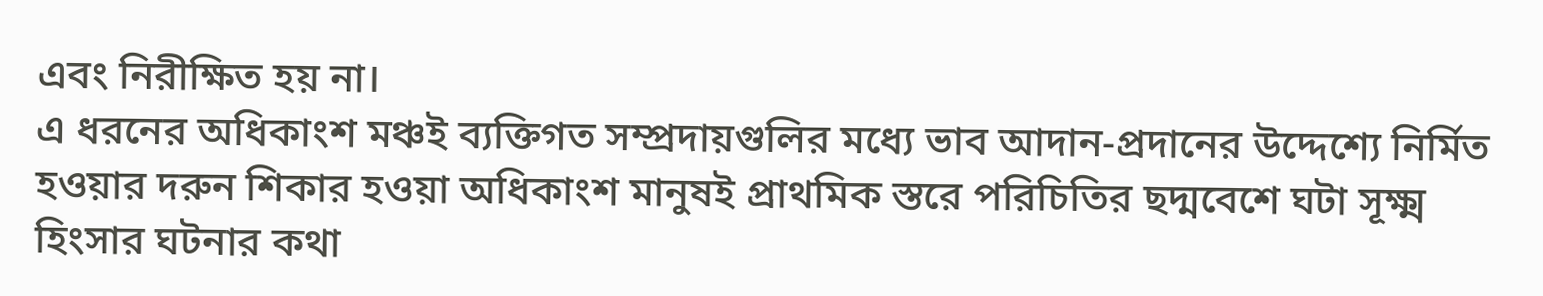এবং নিরীক্ষিত হয় না।
এ ধরনের অধিকাংশ মঞ্চই ব্যক্তিগত সম্প্রদায়গুলির মধ্যে ভাব আদান-প্রদানের উদ্দেশ্যে নির্মিত হওয়ার দরুন শিকার হওয়া অধিকাংশ মানুষই প্রাথমিক স্তরে পরিচিতির ছদ্মবেশে ঘটা সূক্ষ্ম হিংসার ঘটনার কথা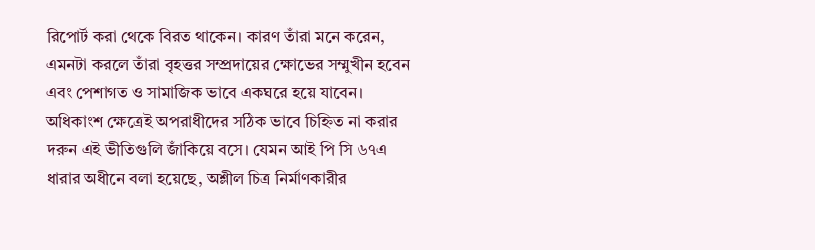রিপোর্ট করা থেকে বিরত থাকেন। কারণ তাঁরা মনে করেন, এমনটা করলে তাঁরা বৃহত্তর সম্প্রদায়ের ক্ষোভের সম্মুখীন হবেন এবং পেশাগত ও সামাজিক ভাবে একঘরে হয়ে যাবেন। অধিকাংশ ক্ষেত্রেই অপরাধীদের সঠিক ভাবে চিহ্নিত না করার দরুন এই ভীতিগুলি জাঁকিয়ে বসে। যেমন আই পি সি ৬৭এ ধারার অধীনে বলা হয়েছে, অশ্লীল চিত্র নির্মাণকারীর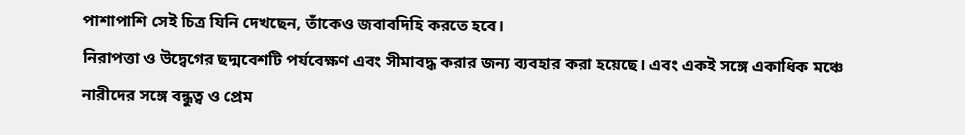পাশাপাশি সেই চিত্র যিনি দেখছেন, তাঁকেও জবাবদিহি করতে হবে।
নিরাপত্তা ও উদ্বেগের ছদ্মবেশটি পর্যবেক্ষণ এবং সীমাবদ্ধ করার জন্য ব্যবহার করা হয়েছে। এবং একই সঙ্গে একাধিক মঞ্চে নারীদের সঙ্গে বন্ধুত্ব ও প্রেম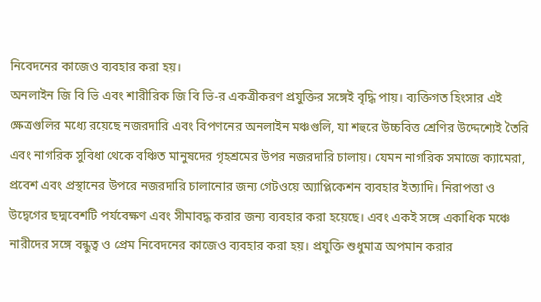নিবেদনের কাজেও ব্যবহার করা হয়।
অনলাইন জি বি ভি এবং শারীরিক জি বি ভি-র একত্রীকরণ প্রযুক্তির সঙ্গেই বৃদ্ধি পায়। ব্যক্তিগত হিংসার এই ক্ষেত্রগুলির মধ্যে রয়েছে নজরদারি এবং বিপণনের অনলাইন মঞ্চগুলি, যা শহুরে উচ্চবিত্ত শ্রেণির উদ্দেশ্যেই তৈরি এবং নাগরিক সুবিধা থেকে বঞ্চিত মানুষদের গৃহশ্রমের উপর নজরদারি চালায়। যেমন নাগরিক সমাজে ক্যামেরা, প্রবেশ এবং প্রস্থানের উপরে নজরদারি চালানোর জন্য গেটওয়ে অ্যাপ্লিকেশন ব্যবহার ইত্যাদি। নিরাপত্তা ও উদ্বেগের ছদ্মবেশটি পর্যবেক্ষণ এবং সীমাবদ্ধ করার জন্য ব্যবহার করা হয়েছে। এবং একই সঙ্গে একাধিক মঞ্চে নারীদের সঙ্গে বন্ধুত্ব ও প্রেম নিবেদনের কাজেও ব্যবহার করা হয়। প্রযুক্তি শুধুমাত্র অপমান করার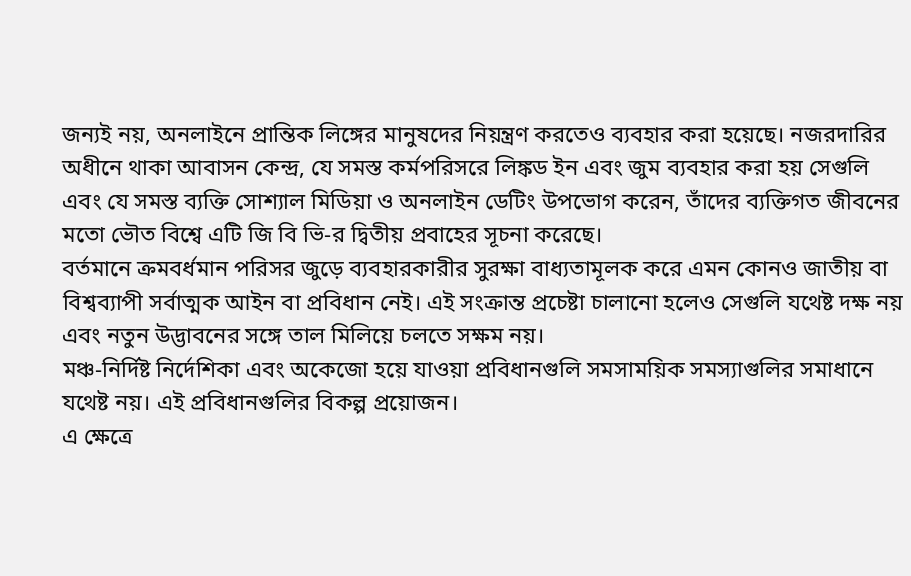জন্যই নয়, অনলাইনে প্রান্তিক লিঙ্গের মানুষদের নিয়ন্ত্রণ করতেও ব্যবহার করা হয়েছে। নজরদারির অধীনে থাকা আবাসন কেন্দ্র, যে সমস্ত কর্মপরিসরে লিঙ্কড ইন এবং জুম ব্যবহার করা হয় সেগুলি এবং যে সমস্ত ব্যক্তি সোশ্যাল মিডিয়া ও অনলাইন ডেটিং উপভোগ করেন, তাঁদের ব্যক্তিগত জীবনের মতো ভৌত বিশ্বে এটি জি বি ভি-র দ্বিতীয় প্রবাহের সূচনা করেছে।
বর্তমানে ক্রমবর্ধমান পরিসর জুড়ে ব্যবহারকারীর সুরক্ষা বাধ্যতামূলক করে এমন কোনও জাতীয় বা বিশ্বব্যাপী সর্বাত্মক আইন বা প্রবিধান নেই। এই সংক্রান্ত প্রচেষ্টা চালানো হলেও সেগুলি যথেষ্ট দক্ষ নয় এবং নতুন উদ্ভাবনের সঙ্গে তাল মিলিয়ে চলতে সক্ষম নয়।
মঞ্চ-নির্দিষ্ট নির্দেশিকা এবং অকেজো হয়ে যাওয়া প্রবিধানগুলি সমসাময়িক সমস্যাগুলির সমাধানে যথেষ্ট নয়। এই প্রবিধানগুলির বিকল্প প্রয়োজন।
এ ক্ষেত্রে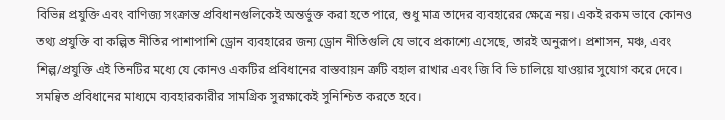বিভিন্ন প্রযুক্তি এবং বাণিজ্য সংক্রান্ত প্রবিধানগুলিকেই অন্তর্ভুক্ত করা হতে পারে, শুধু মাত্র তাদের ব্যবহারের ক্ষেত্রে নয়। একই রকম ভাবে কোনও তথ্য প্রযুক্তি বা কল্পিত নীতির পাশাপাশি ড্রোন ব্যবহারের জন্য ড্রোন নীতিগুলি যে ভাবে প্রকাশ্যে এসেছে, তারই অনুরূপ। প্রশাসন, মঞ্চ, এবং শিল্প/প্রযুক্তি এই তিনটির মধ্যে যে কোনও একটির প্রবিধানের বাস্তবায়ন ত্রুটি বহাল রাখার এবং জি বি ভি চালিয়ে যাওয়ার সুযোগ করে দেবে। সমন্বিত প্রবিধানের মাধ্যমে ব্যবহারকারীর সামগ্রিক সুরক্ষাকেই সুনিশ্চিত করতে হবে।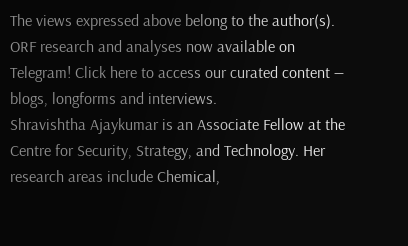The views expressed above belong to the author(s). ORF research and analyses now available on Telegram! Click here to access our curated content — blogs, longforms and interviews.
Shravishtha Ajaykumar is an Associate Fellow at the Centre for Security, Strategy, and Technology. Her research areas include Chemical,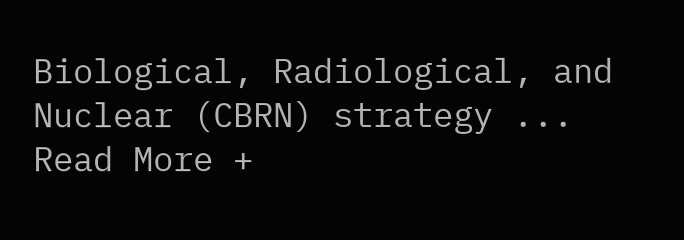Biological, Radiological, and Nuclear (CBRN) strategy ...
Read More +